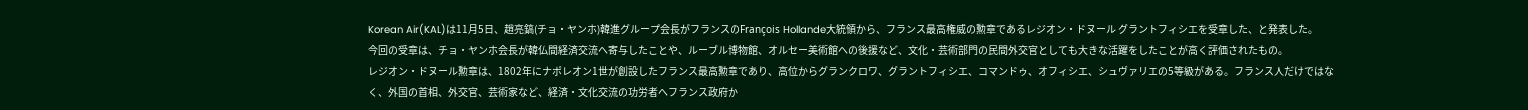Korean Air(KAL)は11月5日、趙亮鎬(チョ・ヤンホ)韓進グループ会長がフランスのFrançois Hollande大統領から、フランス最高権威の勲章であるレジオン・ドヌール グラントフィシエを受章した、と発表した。
今回の受章は、チョ・ヤンホ会長が韓仏間経済交流へ寄与したことや、ルーブル博物館、オルセー美術館への後援など、文化・芸術部門の民間外交官としても大きな活躍をしたことが高く評価されたもの。
レジオン・ドヌール勲章は、1802年にナポレオン1世が創設したフランス最高勲章であり、高位からグランクロワ、グラントフィシエ、コマンドゥ、オフィシエ、シュヴァリエの5等級がある。フランス人だけではなく、外国の首相、外交官、芸術家など、経済・文化交流の功労者へフランス政府か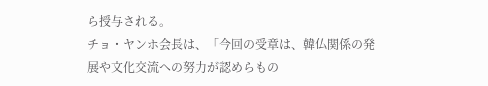ら授与される。
チョ・ヤンホ会長は、「今回の受章は、韓仏関係の発展や文化交流への努力が認めらもの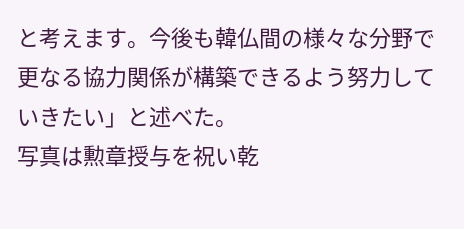と考えます。今後も韓仏間の様々な分野で更なる協力関係が構築できるよう努力していきたい」と述べた。
写真は勲章授与を祝い乾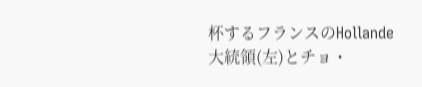杯するフランスのHollande大統領(左)とチョ・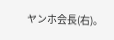ヤンホ会長(右)。